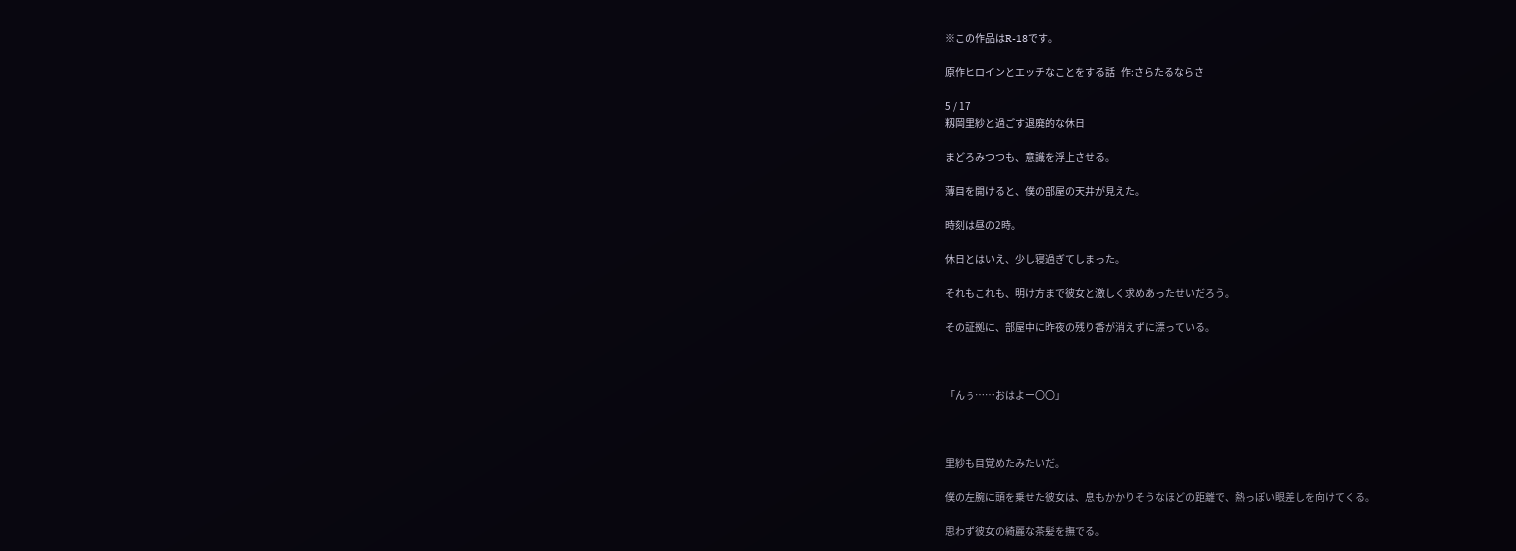※この作品はR-18です。

原作ヒロインとエッチなことをする話   作:さらたるならさ

5 / 17
籾岡里紗と過ごす退廃的な休日

まどろみつつも、意識を浮上させる。

薄目を開けると、僕の部屋の天井が見えた。

時刻は昼の2時。

休日とはいえ、少し寝過ぎてしまった。

それもこれも、明け方まで彼女と激しく求めあったせいだろう。

その証拠に、部屋中に昨夜の残り香が消えずに漂っている。



「んぅ……おはよー〇〇」



里紗も目覚めたみたいだ。

僕の左腕に頭を乗せた彼女は、息もかかりそうなほどの距離で、熱っぽい眼差しを向けてくる。

思わず彼女の綺麗な茶髪を撫でる。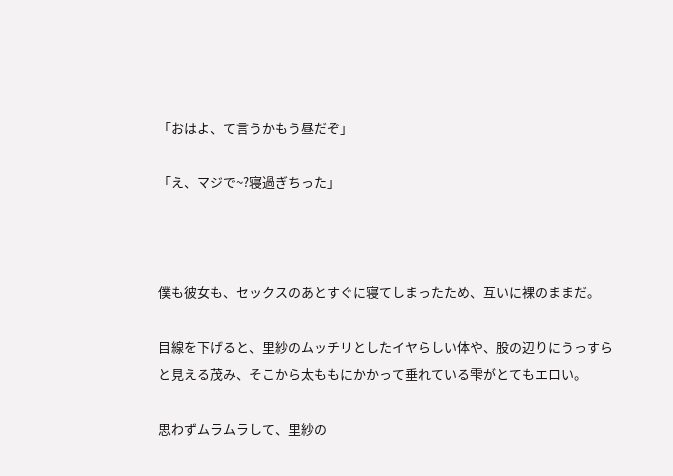「おはよ、て言うかもう昼だぞ」

「え、マジで~?寝過ぎちった」



僕も彼女も、セックスのあとすぐに寝てしまったため、互いに裸のままだ。

目線を下げると、里紗のムッチリとしたイヤらしい体や、股の辺りにうっすらと見える茂み、そこから太ももにかかって垂れている雫がとてもエロい。

思わずムラムラして、里紗の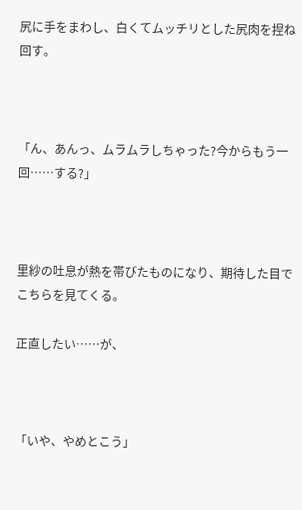尻に手をまわし、白くてムッチリとした尻肉を捏ね回す。



「ん、あんっ、ムラムラしちゃった?今からもう一回……する?」



里紗の吐息が熱を帯びたものになり、期待した目でこちらを見てくる。

正直したい……が、



「いや、やめとこう」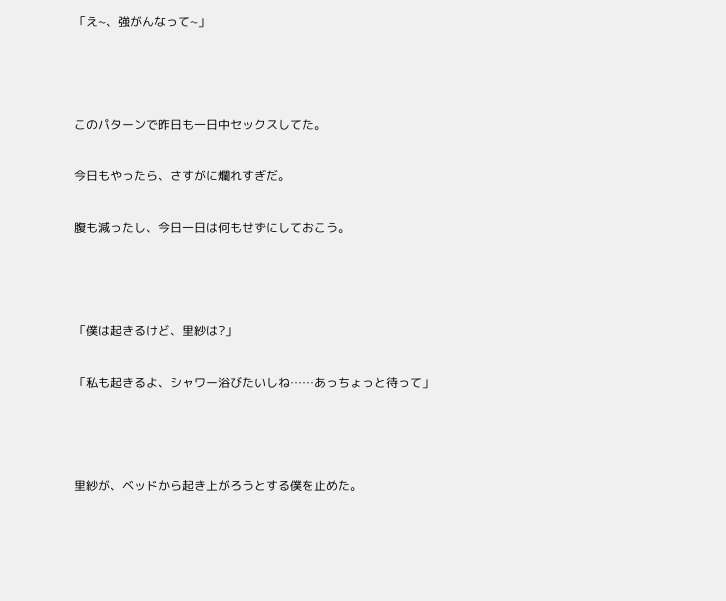「え~、強がんなって~」



このパターンで昨日も一日中セックスしてた。

今日もやったら、さすがに爛れすぎだ。

腹も減ったし、今日一日は何もせずにしておこう。



「僕は起きるけど、里紗は?」

「私も起きるよ、シャワー浴びたいしね……あっちょっと待って」



里紗が、ベッドから起き上がろうとする僕を止めた。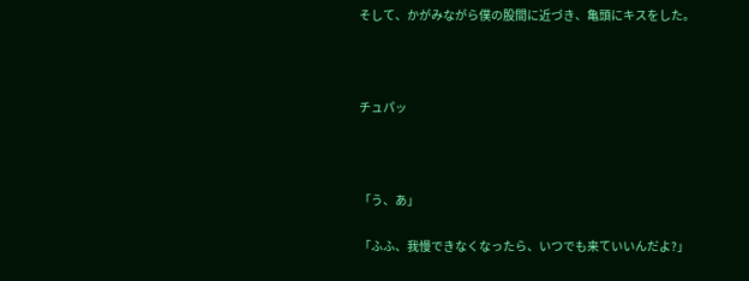そして、かがみながら僕の股間に近づき、亀頭にキスをした。



チュパッ



「う、あ」

「ふふ、我慢できなくなったら、いつでも来ていいんだよ?」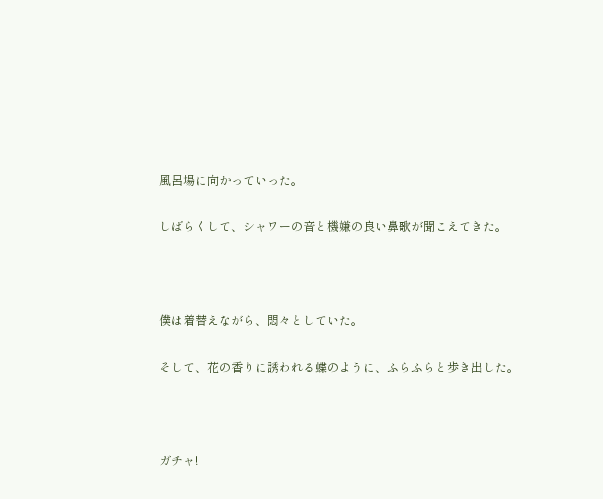風呂場に向かっていった。

しばらくして、シャワーの音と機嫌の良い鼻歌が聞こえてきた。



僕は着替えながら、悶々としていた。

そして、花の香りに誘われる蝶のように、ふらふらと歩き出した。



ガチャ!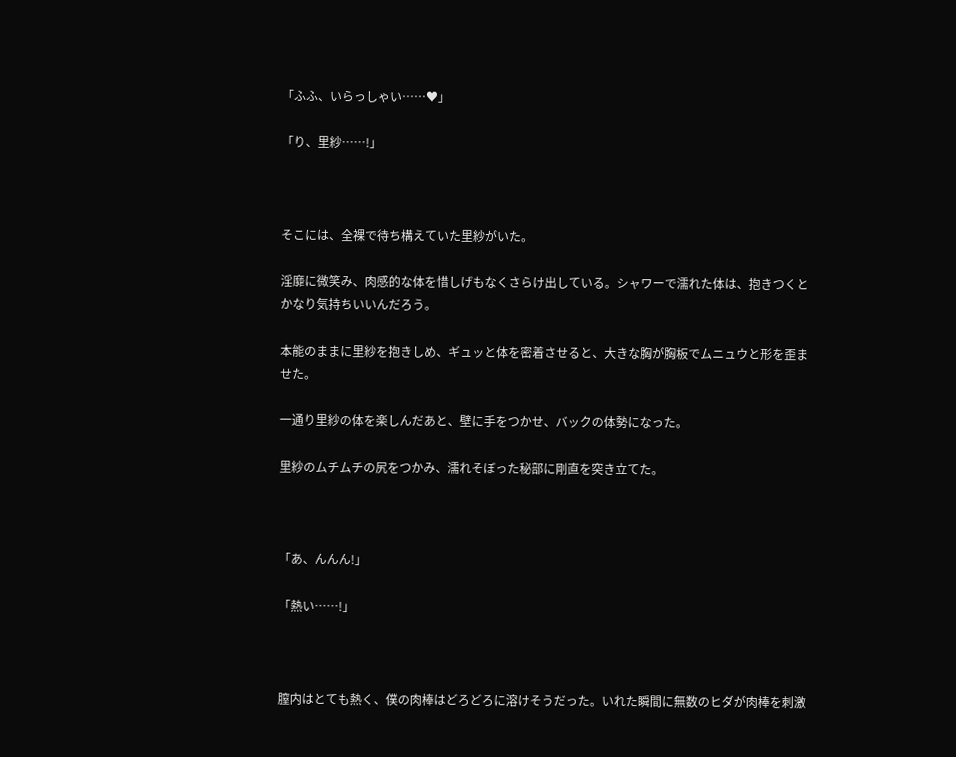「ふふ、いらっしゃい……♥」

「り、里紗……!」



そこには、全裸で待ち構えていた里紗がいた。

淫靡に微笑み、肉感的な体を惜しげもなくさらけ出している。シャワーで濡れた体は、抱きつくとかなり気持ちいいんだろう。

本能のままに里紗を抱きしめ、ギュッと体を密着させると、大きな胸が胸板でムニュウと形を歪ませた。

一通り里紗の体を楽しんだあと、壁に手をつかせ、バックの体勢になった。

里紗のムチムチの尻をつかみ、濡れそぼった秘部に剛直を突き立てた。



「あ、んんん!」

「熱い……!」



膣内はとても熱く、僕の肉棒はどろどろに溶けそうだった。いれた瞬間に無数のヒダが肉棒を刺激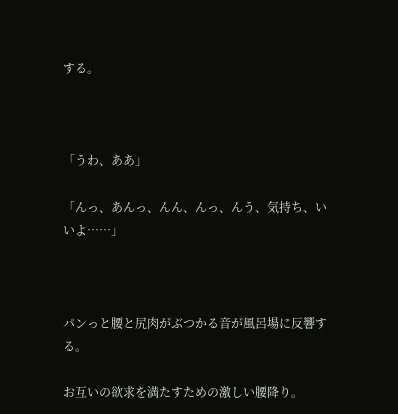する。



「うわ、ああ」

「んっ、あんっ、んん、んっ、んう、気持ち、いいよ……」



パンっと腰と尻肉がぶつかる音が風呂場に反響する。

お互いの欲求を満たすための激しい腰降り。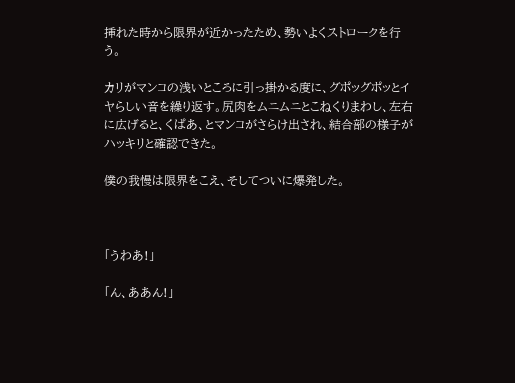挿れた時から限界が近かったため、勢いよくストロークを行う。

カリがマンコの浅いところに引っ掛かる度に、グポッグポッとイヤらしい音を繰り返す。尻肉をムニムニとこねくりまわし、左右に広げると、くぱあ、とマンコがさらけ出され、結合部の様子がハッキリと確認できた。

僕の我慢は限界をこえ、そしてついに爆発した。



「うわあ!」

「ん、ああん!」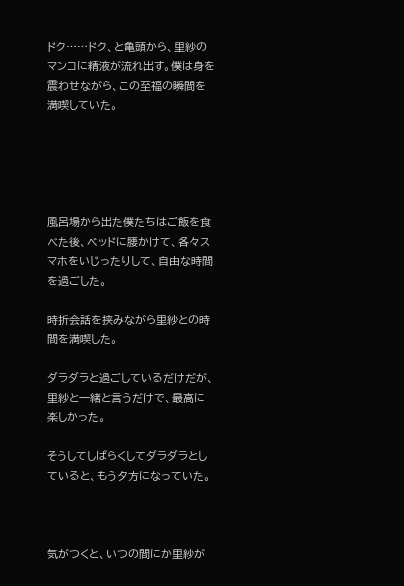ドク……ドク、と亀頭から、里紗のマンコに精液が流れ出す。僕は身を震わせながら、この至福の瞬間を満喫していた。





風呂場から出た僕たちはご飯を食べた後、ベッドに腰かけて、各々スマホをいじったりして、自由な時間を過ごした。

時折会話を挟みながら里紗との時間を満喫した。

ダラダラと過ごしているだけだが、里紗と一緒と言うだけで、最高に楽しかった。

そうしてしばらくしてダラダラとしていると、もう夕方になっていた。



気がつくと、いつの間にか里紗が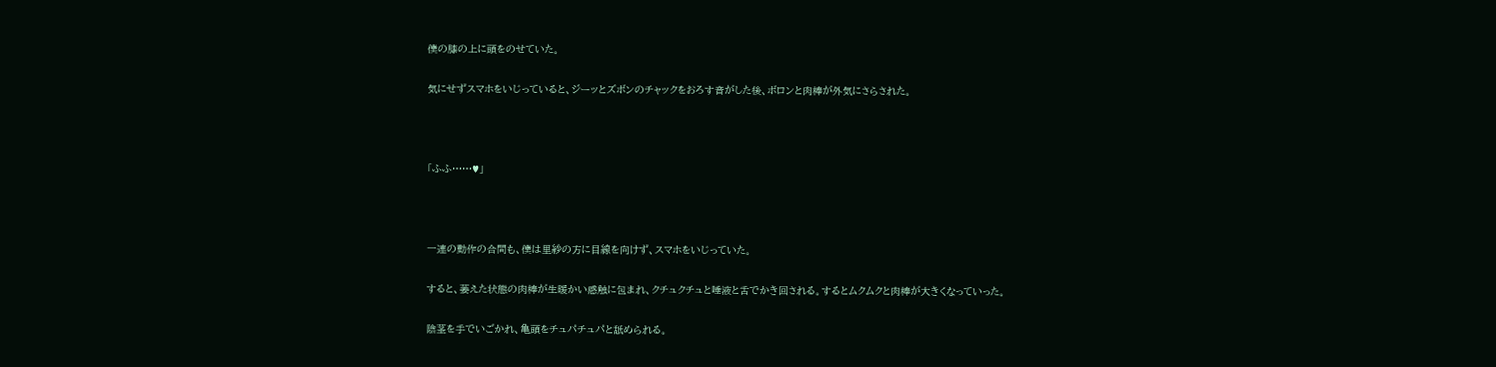僕の膝の上に頭をのせていた。

気にせずスマホをいじっていると、ジーッとズボンのチャックをおろす音がした後、ボロンと肉棒が外気にさらされた。



「ふふ……♥」



一連の動作の合間も、僕は里紗の方に目線を向けず、スマホをいじっていた。

すると、萎えた状態の肉棒が生暖かい感触に包まれ、クチュクチュと唾液と舌でかき回される。するとムクムクと肉棒が大きくなっていった。

陰茎を手でいごかれ、亀頭をチュパチュパと舐められる。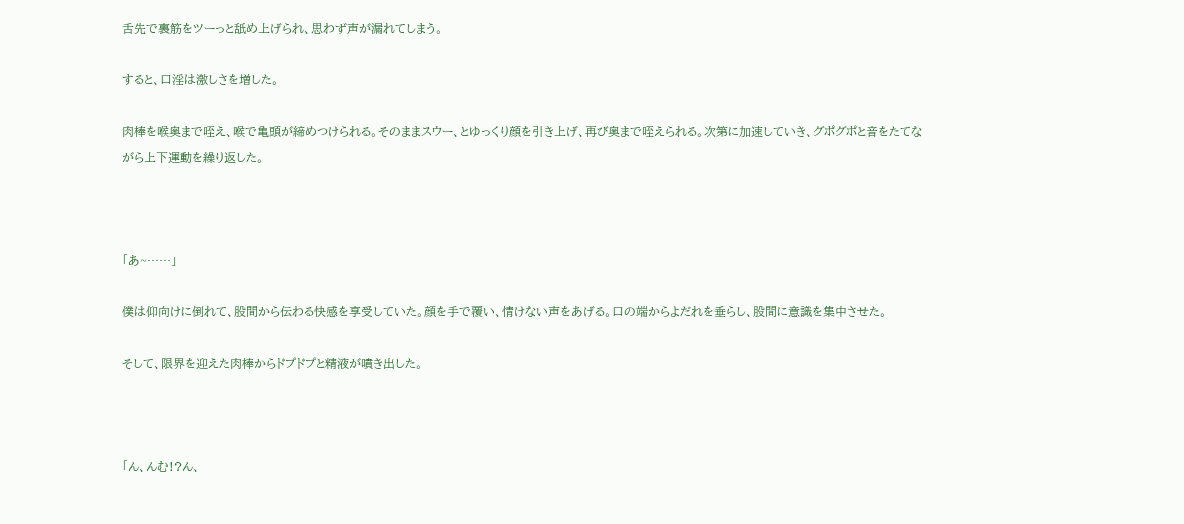舌先で裏筋をツーっと舐め上げられ、思わず声が漏れてしまう。

すると、口淫は激しさを増した。

肉棒を喉奥まで咥え、喉で亀頭が締めつけられる。そのままスウー、とゆっくり顔を引き上げ、再び奥まで咥えられる。次第に加速していき、グポグポと音をたてながら上下運動を繰り返した。



「あ~……」

僕は仰向けに倒れて、股間から伝わる快感を享受していた。顔を手で覆い、情けない声をあげる。口の端からよだれを垂らし、股間に意識を集中させた。

そして、限界を迎えた肉棒からドプドプと精液が噴き出した。



「ん、んむ!?ん、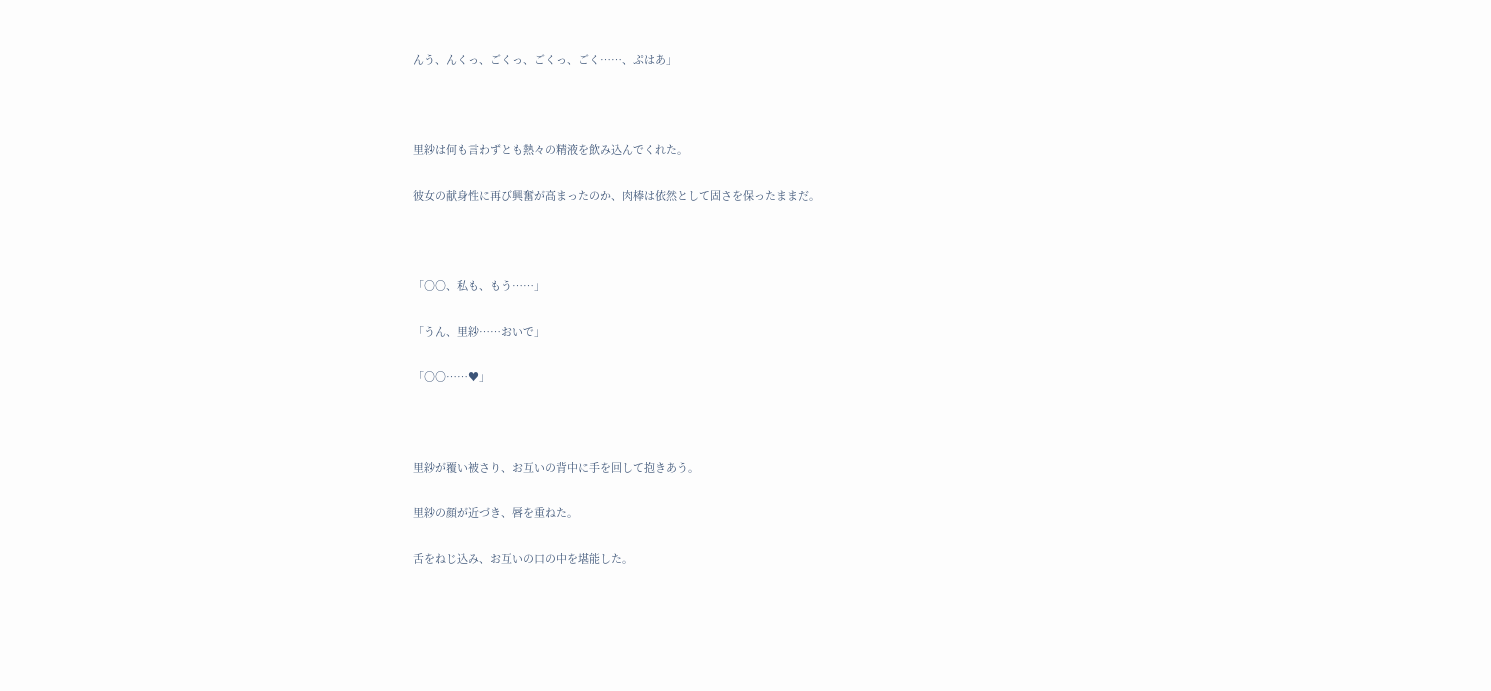んう、んくっ、ごくっ、ごくっ、ごく……、ぷはあ」



里紗は何も言わずとも熱々の精液を飲み込んでくれた。

彼女の献身性に再び興奮が高まったのか、肉棒は依然として固さを保ったままだ。



「〇〇、私も、もう……」

「うん、里紗……おいで」

「〇〇……♥」



里紗が覆い被さり、お互いの背中に手を回して抱きあう。

里紗の顔が近づき、唇を重ねた。

舌をねじ込み、お互いの口の中を堪能した。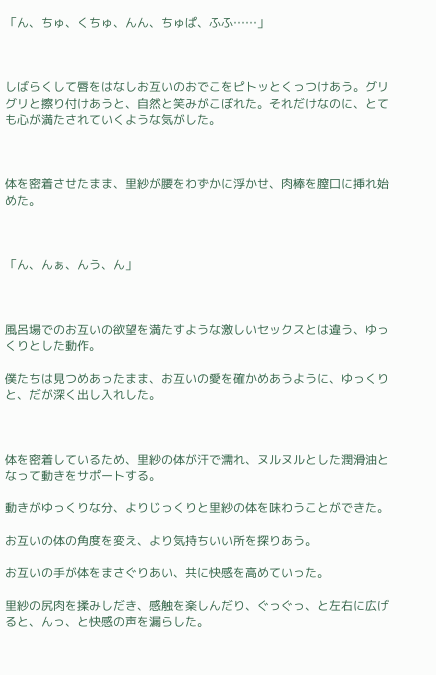「ん、ちゅ、くちゅ、んん、ちゅぱ、ふふ……」



しばらくして唇をはなしお互いのおでこをピトッとくっつけあう。グリグリと擦り付けあうと、自然と笑みがこぼれた。それだけなのに、とても心が満たされていくような気がした。



体を密着させたまま、里紗が腰をわずかに浮かせ、肉棒を膣口に挿れ始めた。



「ん、んぁ、んう、ん」



風呂場でのお互いの欲望を満たすような激しいセックスとは違う、ゆっくりとした動作。

僕たちは見つめあったまま、お互いの愛を確かめあうように、ゆっくりと、だが深く出し入れした。



体を密着しているため、里紗の体が汗で濡れ、ヌルヌルとした潤滑油となって動きをサポートする。

動きがゆっくりな分、よりじっくりと里紗の体を味わうことができた。

お互いの体の角度を変え、より気持ちいい所を探りあう。

お互いの手が体をまさぐりあい、共に快感を高めていった。

里紗の尻肉を揉みしだき、感触を楽しんだり、ぐっぐっ、と左右に広げると、んっ、と快感の声を漏らした。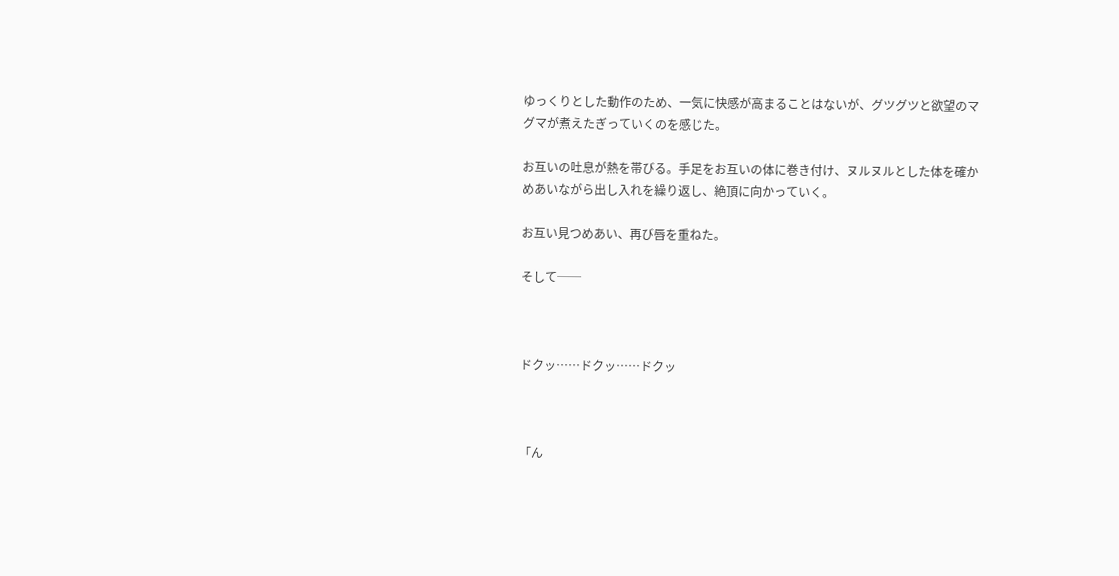ゆっくりとした動作のため、一気に快感が高まることはないが、グツグツと欲望のマグマが煮えたぎっていくのを感じた。

お互いの吐息が熱を帯びる。手足をお互いの体に巻き付け、ヌルヌルとした体を確かめあいながら出し入れを繰り返し、絶頂に向かっていく。

お互い見つめあい、再び唇を重ねた。

そして──



ドクッ……ドクッ……ドクッ



「ん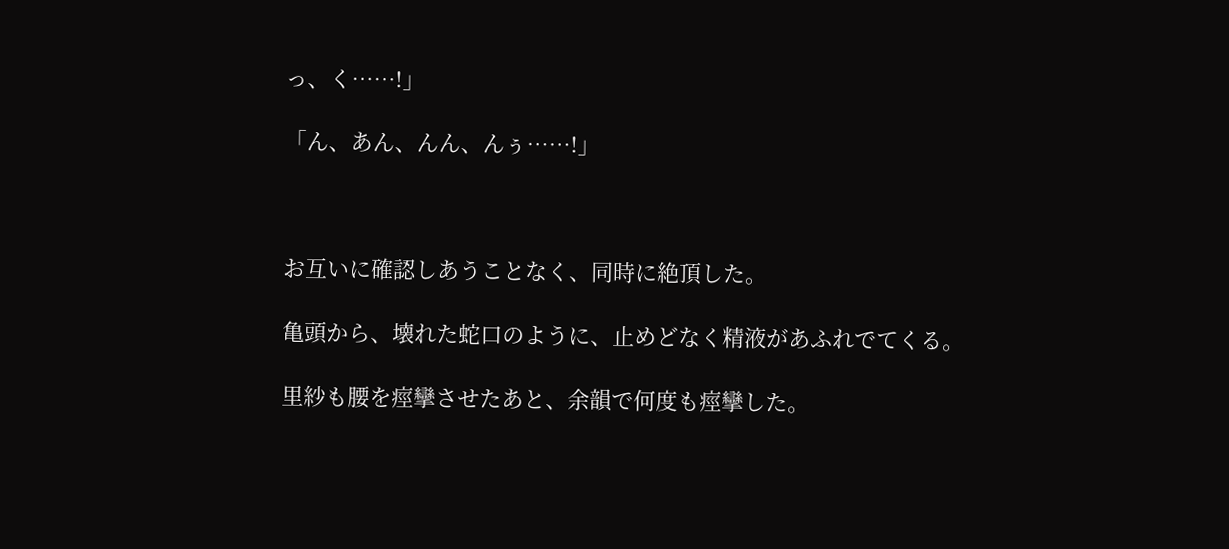っ、く……!」

「ん、あん、んん、んぅ……!」



お互いに確認しあうことなく、同時に絶頂した。

亀頭から、壊れた蛇口のように、止めどなく精液があふれでてくる。

里紗も腰を痙攣させたあと、余韻で何度も痙攣した。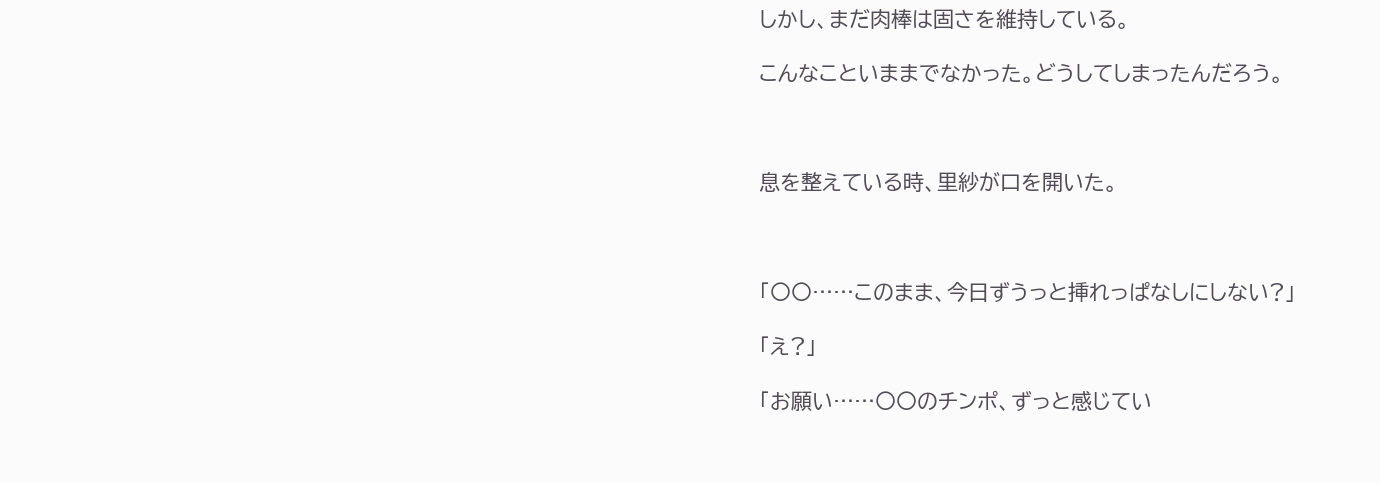しかし、まだ肉棒は固さを維持している。

こんなこといままでなかった。どうしてしまったんだろう。



息を整えている時、里紗が口を開いた。



「〇〇……このまま、今日ずうっと挿れっぱなしにしない?」

「え?」

「お願い……〇〇のチンポ、ずっと感じてい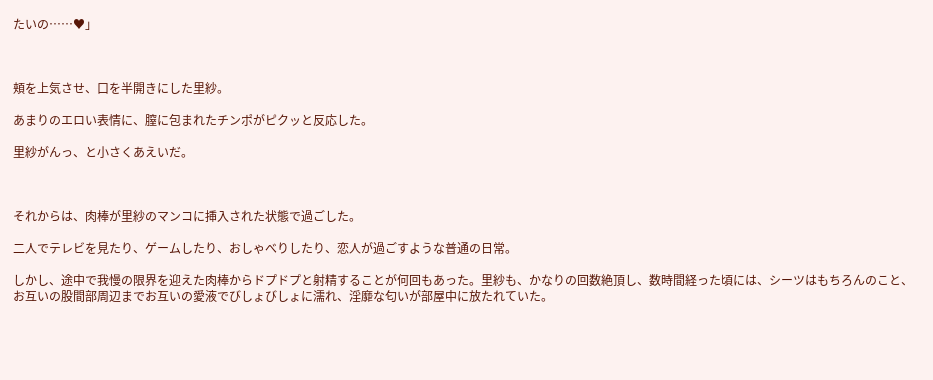たいの……♥」



頬を上気させ、口を半開きにした里紗。

あまりのエロい表情に、膣に包まれたチンポがピクッと反応した。

里紗がんっ、と小さくあえいだ。



それからは、肉棒が里紗のマンコに挿入された状態で過ごした。

二人でテレビを見たり、ゲームしたり、おしゃべりしたり、恋人が過ごすような普通の日常。

しかし、途中で我慢の限界を迎えた肉棒からドプドプと射精することが何回もあった。里紗も、かなりの回数絶頂し、数時間経った頃には、シーツはもちろんのこと、お互いの股間部周辺までお互いの愛液でびしょびしょに濡れ、淫靡な匂いが部屋中に放たれていた。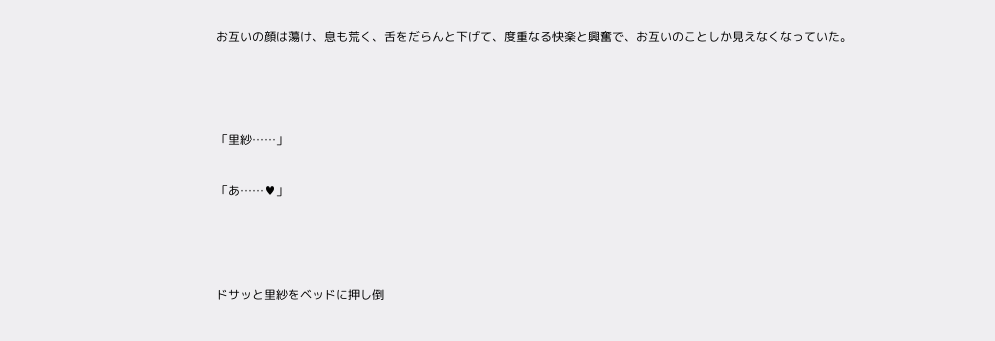お互いの顔は蕩け、息も荒く、舌をだらんと下げて、度重なる快楽と興奮で、お互いのことしか見えなくなっていた。



「里紗……」

「あ……♥」



ドサッと里紗をベッドに押し倒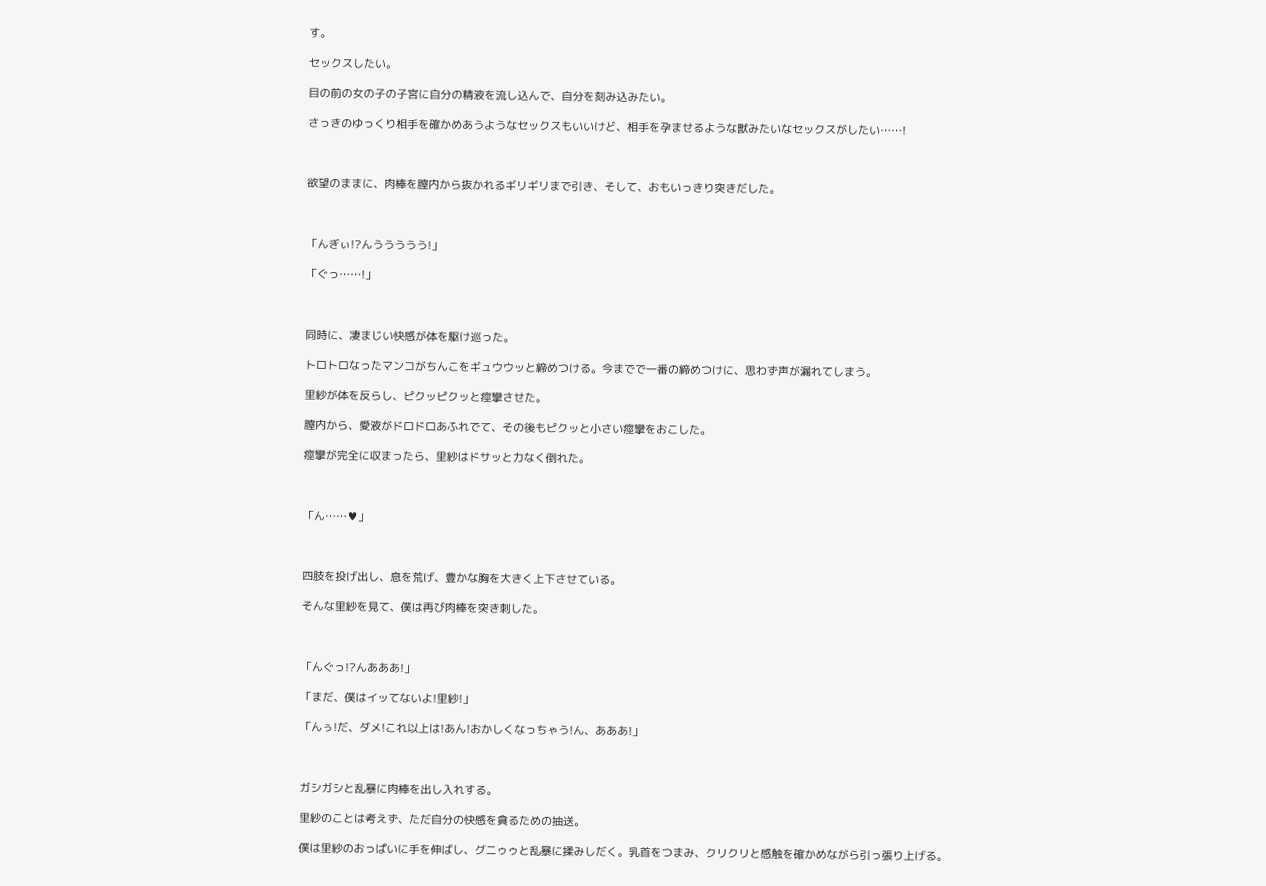す。

セックスしたい。

目の前の女の子の子宮に自分の精液を流し込んで、自分を刻み込みたい。

さっきのゆっくり相手を確かめあうようなセックスもいいけど、相手を孕ませるような獣みたいなセックスがしたい……!



欲望のままに、肉棒を膣内から抜かれるギリギリまで引き、そして、おもいっきり突きだした。



「んぎぃ!?んううううう!」

「ぐっ……!」



同時に、凄まじい快感が体を駆け巡った。

トロトロなったマンコがちんこをギュウウッと締めつける。今までで一番の締めつけに、思わず声が漏れてしまう。

里紗が体を反らし、ピクッピクッと痙攣させた。

膣内から、愛液がドロドロあふれでて、その後もピクッと小さい痙攣をおこした。

痙攣が完全に収まったら、里紗はドサッと力なく倒れた。



「ん……♥」



四肢を投げ出し、息を荒げ、豊かな胸を大きく上下させている。

そんな里紗を見て、僕は再び肉棒を突き刺した。



「んぐっ!?んあああ!」

「まだ、僕はイッてないよ!里紗!」

「んぅ!だ、ダメ!これ以上は!あん!おかしくなっちゃう!ん、あああ!」



ガシガシと乱暴に肉棒を出し入れする。

里紗のことは考えず、ただ自分の快感を貪るための抽送。

僕は里紗のおっぱいに手を伸ばし、グニゥゥと乱暴に揉みしだく。乳首をつまみ、クリクリと感触を確かめながら引っ張り上げる。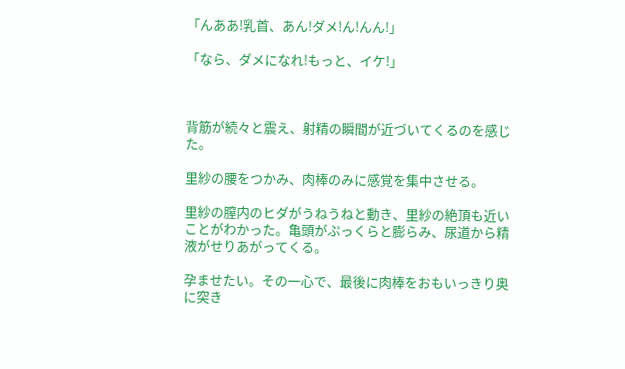「んああ!乳首、あん!ダメ!ん!んん!」

「なら、ダメになれ!もっと、イケ!」



背筋が続々と震え、射精の瞬間が近づいてくるのを感じた。

里紗の腰をつかみ、肉棒のみに感覚を集中させる。

里紗の膣内のヒダがうねうねと動き、里紗の絶頂も近いことがわかった。亀頭がぷっくらと膨らみ、尿道から精液がせりあがってくる。

孕ませたい。その一心で、最後に肉棒をおもいっきり奥に突き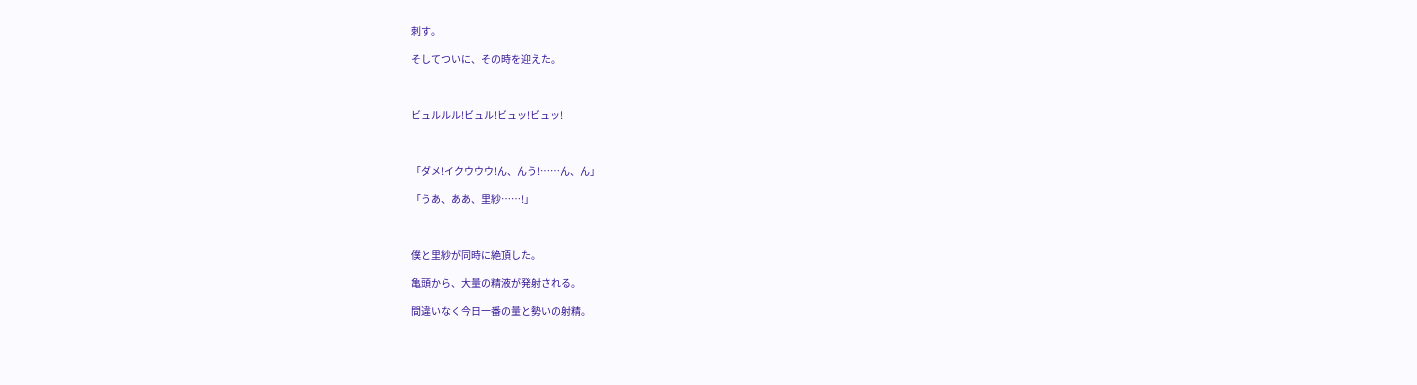刺す。

そしてついに、その時を迎えた。



ビュルルル!ビュル!ビュッ!ビュッ!



「ダメ!イクウウウ!ん、んう!……ん、ん」

「うあ、ああ、里紗……!」



僕と里紗が同時に絶頂した。

亀頭から、大量の精液が発射される。

間違いなく今日一番の量と勢いの射精。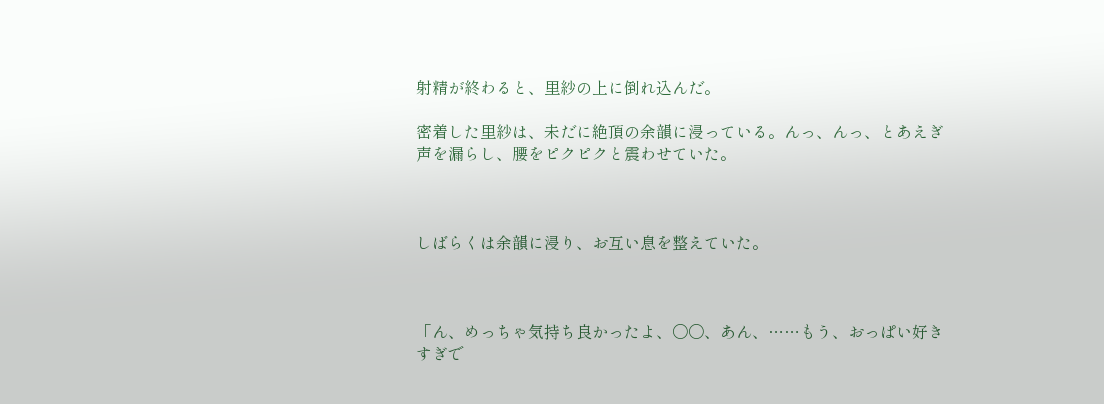射精が終わると、里紗の上に倒れ込んだ。

密着した里紗は、未だに絶頂の余韻に浸っている。んっ、んっ、とあえぎ声を漏らし、腰をピクピクと震わせていた。



しばらくは余韻に浸り、お互い息を整えていた。



「ん、めっちゃ気持ち良かったよ、〇〇、あん、……もう、おっぱい好きすぎで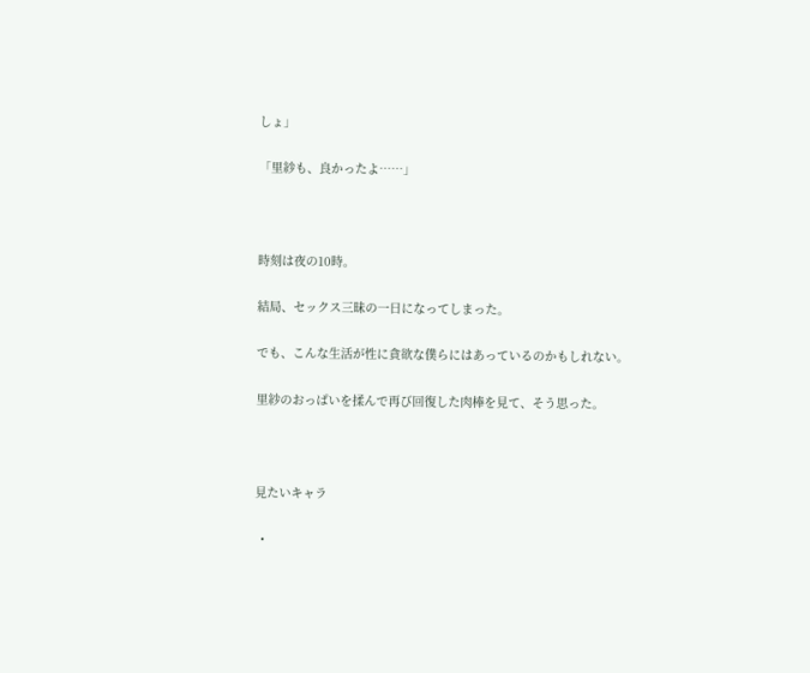しょ」

「里紗も、良かったよ……」



時刻は夜の10時。

結局、セックス三昧の一日になってしまった。

でも、こんな生活が性に貪欲な僕らにはあっているのかもしれない。

里紗のおっぱいを揉んで再び回復した肉棒を見て、そう思った。



見たいキャラ

  •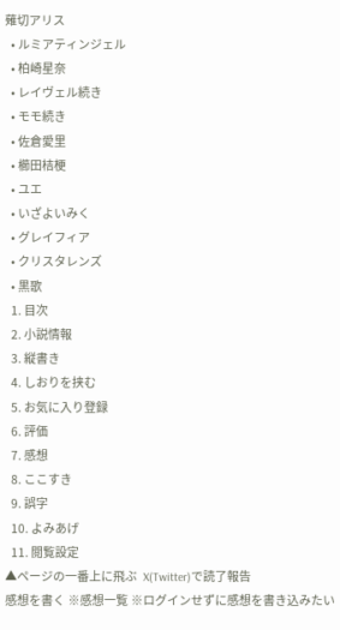薙切アリス
  • ルミアティンジェル
  • 柏崎星奈
  • レイヴェル続き
  • モモ続き
  • 佐倉愛里
  • 櫛田桔梗
  • ユエ
  • いざよいみく
  • グレイフィア
  • クリスタレンズ
  • 黒歌
  1. 目次
  2. 小説情報
  3. 縦書き
  4. しおりを挟む
  5. お気に入り登録
  6. 評価
  7. 感想
  8. ここすき
  9. 誤字
  10. よみあげ
  11. 閲覧設定
▲ページの一番上に飛ぶ  X(Twitter)で読了報告
感想を書く ※感想一覧 ※ログインせずに感想を書き込みたい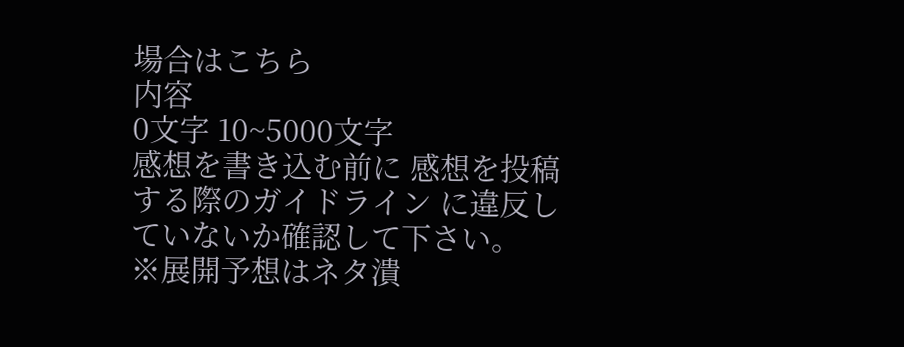場合はこちら
内容
0文字 10~5000文字
感想を書き込む前に 感想を投稿する際のガイドライン に違反していないか確認して下さい。
※展開予想はネタ潰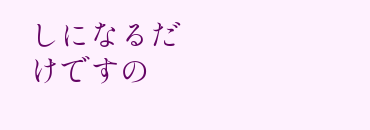しになるだけですの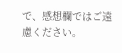で、感想欄ではご遠慮ください。